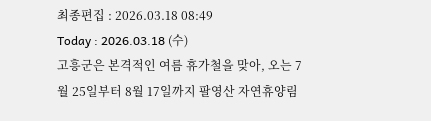최종편집 : 2026.03.18 08:49
Today : 2026.03.18 (수)
고흥군은 본격적인 여름 휴가철을 맞아, 오는 7월 25일부터 8월 17일까지 팔영산 자연휴양림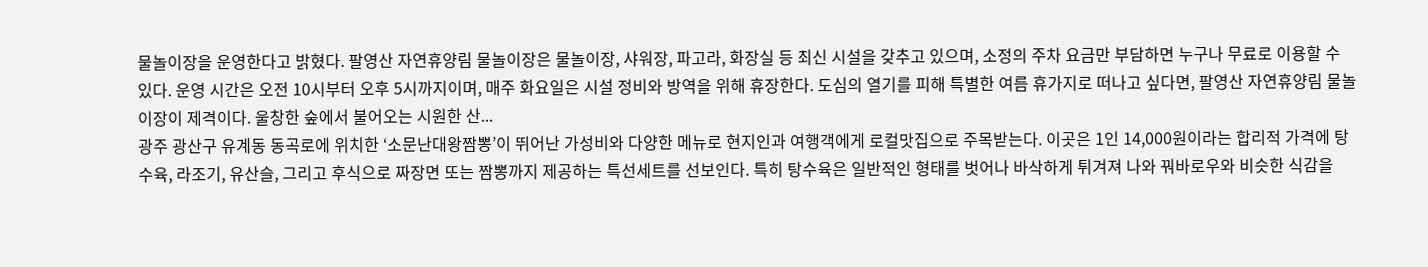물놀이장을 운영한다고 밝혔다. 팔영산 자연휴양림 물놀이장은 물놀이장, 샤워장, 파고라, 화장실 등 최신 시설을 갖추고 있으며, 소정의 주차 요금만 부담하면 누구나 무료로 이용할 수 있다. 운영 시간은 오전 10시부터 오후 5시까지이며, 매주 화요일은 시설 정비와 방역을 위해 휴장한다. 도심의 열기를 피해 특별한 여름 휴가지로 떠나고 싶다면, 팔영산 자연휴양림 물놀이장이 제격이다. 울창한 숲에서 불어오는 시원한 산...
광주 광산구 유계동 동곡로에 위치한 ‘소문난대왕짬뽕’이 뛰어난 가성비와 다양한 메뉴로 현지인과 여행객에게 로컬맛집으로 주목받는다. 이곳은 1인 14,000원이라는 합리적 가격에 탕수육, 라조기, 유산슬, 그리고 후식으로 짜장면 또는 짬뽕까지 제공하는 특선세트를 선보인다. 특히 탕수육은 일반적인 형태를 벗어나 바삭하게 튀겨져 나와 꿔바로우와 비슷한 식감을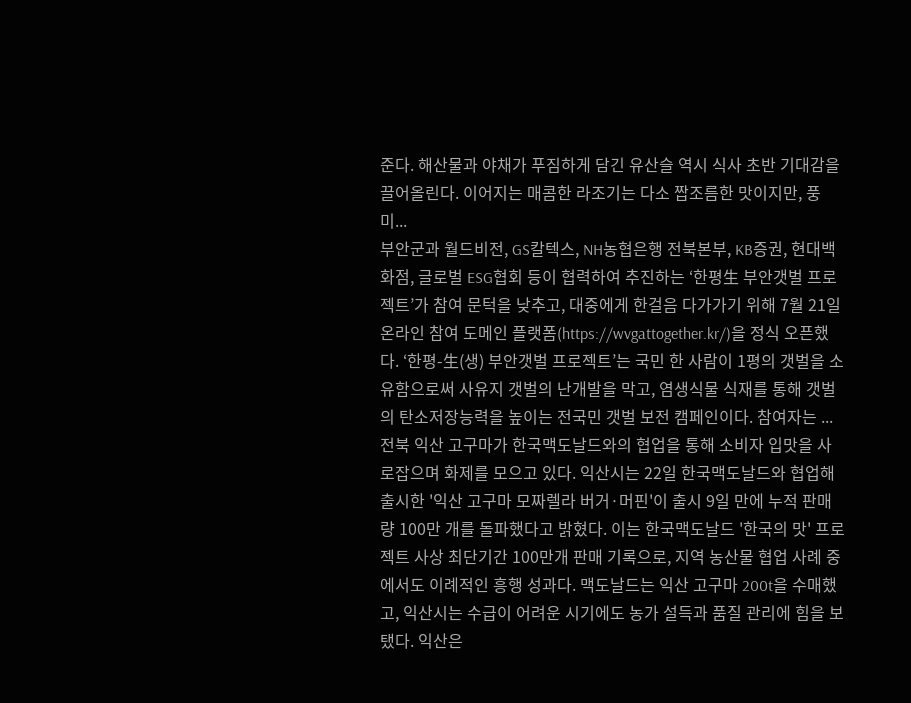준다. 해산물과 야채가 푸짐하게 담긴 유산슬 역시 식사 초반 기대감을 끌어올린다. 이어지는 매콤한 라조기는 다소 짭조름한 맛이지만, 풍미...
부안군과 월드비전, GS칼텍스, NH농협은행 전북본부, KB증권, 현대백화점, 글로벌 ESG협회 등이 협력하여 추진하는 ‘한평生 부안갯벌 프로젝트’가 참여 문턱을 낮추고, 대중에게 한걸음 다가가기 위해 7월 21일 온라인 참여 도메인 플랫폼(https://wvgattogether.kr/)을 정식 오픈했다. ‘한평-生(생) 부안갯벌 프로젝트’는 국민 한 사람이 1평의 갯벌을 소유함으로써 사유지 갯벌의 난개발을 막고, 염생식물 식재를 통해 갯벌의 탄소저장능력을 높이는 전국민 갯벌 보전 캠페인이다. 참여자는 ...
전북 익산 고구마가 한국맥도날드와의 협업을 통해 소비자 입맛을 사로잡으며 화제를 모으고 있다. 익산시는 22일 한국맥도날드와 협업해 출시한 '익산 고구마 모짜렐라 버거·머핀'이 출시 9일 만에 누적 판매량 100만 개를 돌파했다고 밝혔다. 이는 한국맥도날드 '한국의 맛' 프로젝트 사상 최단기간 100만개 판매 기록으로, 지역 농산물 협업 사례 중에서도 이례적인 흥행 성과다. 맥도날드는 익산 고구마 200t을 수매했고, 익산시는 수급이 어려운 시기에도 농가 설득과 품질 관리에 힘을 보탰다. 익산은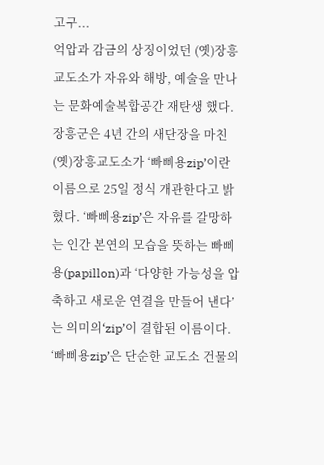고구...
억압과 감금의 상징이었던 (옛)장흥교도소가 자유와 해방, 예술을 만나는 문화예술복합공간 재탄생 했다. 장흥군은 4년 간의 새단장을 마친 (옛)장흥교도소가 ‘빠삐용zip’이란 이름으로 25일 정식 개관한다고 밝혔다. ‘빠삐용zip’은 자유를 갈망하는 인간 본연의 모습을 뜻하는 빠삐용(papillon)과 ‘다양한 가능성을 압축하고 새로운 연결을 만들어 낸다’는 의미의‘zip’이 결합된 이름이다. ‘빠삐용zip’은 단순한 교도소 건물의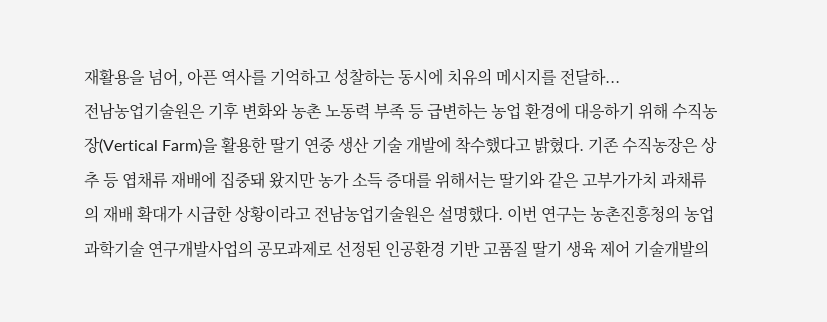재활용을 넘어, 아픈 역사를 기억하고 성찰하는 동시에 치유의 메시지를 전달하...
전남농업기술원은 기후 변화와 농촌 노동력 부족 등 급변하는 농업 환경에 대응하기 위해 수직농장(Vertical Farm)을 활용한 딸기 연중 생산 기술 개발에 착수했다고 밝혔다. 기존 수직농장은 상추 등 엽채류 재배에 집중돼 왔지만 농가 소득 증대를 위해서는 딸기와 같은 고부가가치 과채류의 재배 확대가 시급한 상황이라고 전남농업기술원은 설명했다. 이번 연구는 농촌진흥청의 농업과학기술 연구개발사업의 공모과제로 선정된 인공환경 기반 고품질 딸기 생육 제어 기술개발의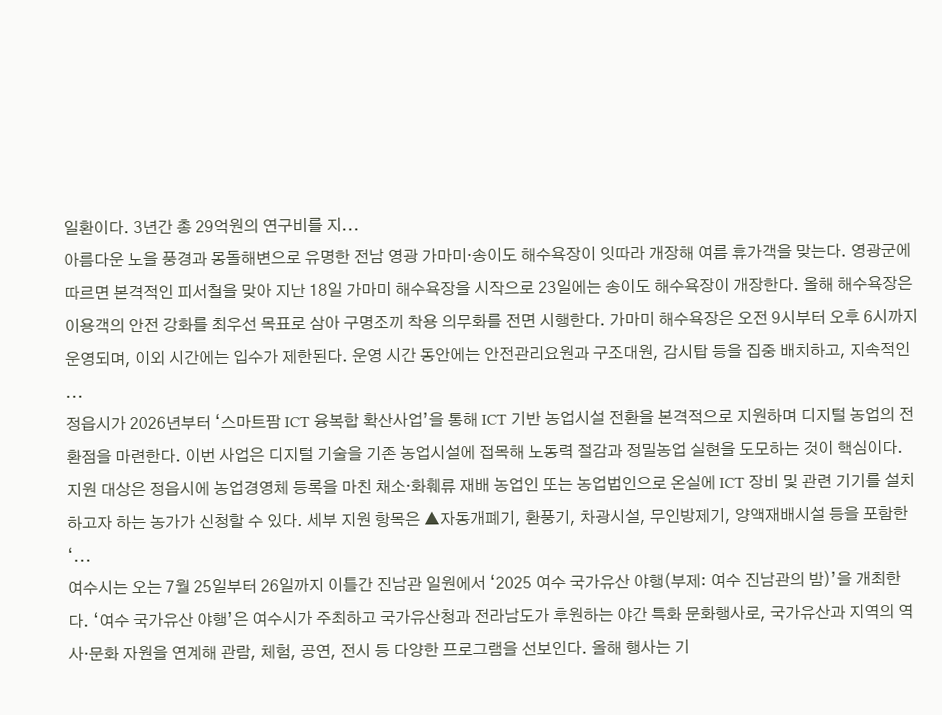일환이다. 3년간 총 29억원의 연구비를 지...
아름다운 노을 풍경과 몽돌해변으로 유명한 전남 영광 가마미·송이도 해수욕장이 잇따라 개장해 여름 휴가객을 맞는다. 영광군에 따르면 본격적인 피서철을 맞아 지난 18일 가마미 해수욕장을 시작으로 23일에는 송이도 해수욕장이 개장한다. 올해 해수욕장은 이용객의 안전 강화를 최우선 목표로 삼아 구명조끼 착용 의무화를 전면 시행한다. 가마미 해수욕장은 오전 9시부터 오후 6시까지 운영되며, 이외 시간에는 입수가 제한된다. 운영 시간 동안에는 안전관리요원과 구조대원, 감시탑 등을 집중 배치하고, 지속적인 ...
정읍시가 2026년부터 ‘스마트팜 ICT 융복합 확산사업’을 통해 ICT 기반 농업시설 전환을 본격적으로 지원하며 디지털 농업의 전환점을 마련한다. 이번 사업은 디지털 기술을 기존 농업시설에 접목해 노동력 절감과 정밀농업 실현을 도모하는 것이 핵심이다. 지원 대상은 정읍시에 농업경영체 등록을 마친 채소·화훼류 재배 농업인 또는 농업법인으로 온실에 ICT 장비 및 관련 기기를 설치하고자 하는 농가가 신청할 수 있다. 세부 지원 항목은 ▲자동개폐기, 환풍기, 차광시설, 무인방제기, 양액재배시설 등을 포함한 ‘...
여수시는 오는 7월 25일부터 26일까지 이틀간 진남관 일원에서 ‘2025 여수 국가유산 야행(부제: 여수 진남관의 밤)’을 개최한다. ‘여수 국가유산 야행’은 여수시가 주최하고 국가유산청과 전라남도가 후원하는 야간 특화 문화행사로, 국가유산과 지역의 역사·문화 자원을 연계해 관람, 체험, 공연, 전시 등 다양한 프로그램을 선보인다. 올해 행사는 기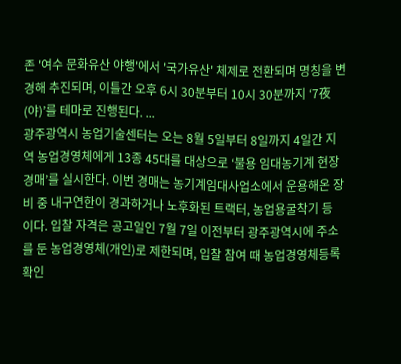존 '여수 문화유산 야행'에서 '국가유산' 체제로 전환되며 명칭을 변경해 추진되며, 이틀간 오후 6시 30분부터 10시 30분까지 ‘7夜(야)’를 테마로 진행된다. ...
광주광역시 농업기술센터는 오는 8월 5일부터 8일까지 4일간 지역 농업경영체에게 13종 45대를 대상으로 ‘불용 임대농기계 현장경매’를 실시한다. 이번 경매는 농기계임대사업소에서 운용해온 장비 중 내구연한이 경과하거나 노후화된 트랙터, 농업용굴착기 등 이다. 입찰 자격은 공고일인 7월 7일 이전부터 광주광역시에 주소를 둔 농업경영체(개인)로 제한되며, 입찰 참여 때 농업경영체등록확인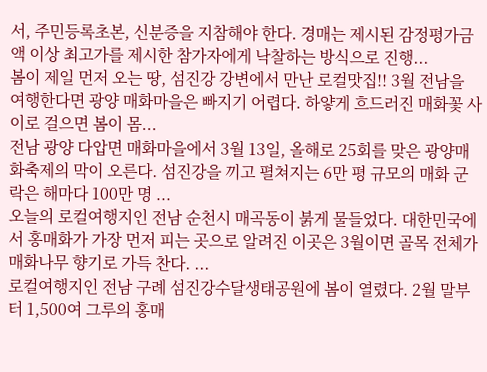서, 주민등록초본, 신분증을 지참해야 한다. 경매는 제시된 감정평가금액 이상 최고가를 제시한 참가자에게 낙찰하는 방식으로 진행...
봄이 제일 먼저 오는 땅, 섬진강 강변에서 만난 로컬맛집!! 3월 전남을 여행한다면 광양 매화마을은 빠지기 어렵다. 하얗게 흐드러진 매화꽃 사이로 걸으면 봄이 몸...
전남 광양 다압면 매화마을에서 3월 13일, 올해로 25회를 맞은 광양매화축제의 막이 오른다. 섬진강을 끼고 펼쳐지는 6만 평 규모의 매화 군락은 해마다 100만 명 ...
오늘의 로컬여행지인 전남 순천시 매곡동이 붉게 물들었다. 대한민국에서 홍매화가 가장 먼저 피는 곳으로 알려진 이곳은 3월이면 골목 전체가 매화나무 향기로 가득 찬다. ...
로컬여행지인 전남 구례 섬진강수달생태공원에 봄이 열렸다. 2월 말부터 1,500여 그루의 홍매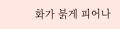화가 붉게 피어나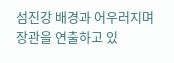섬진강 배경과 어우러지며 장관을 연출하고 있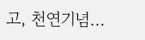고, 천연기념...